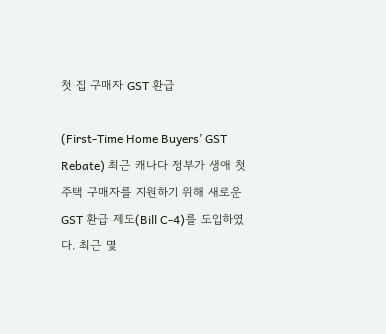첫 집 구매자 GST 환급

(First-Time Home Buyers’ GST Rebate) 최근 캐나다 정부가 생애 첫 주택 구매자를 지원하기 위해 새로운 GST 환급 제도(Bill C-4)를 도입하였다. 최근 몇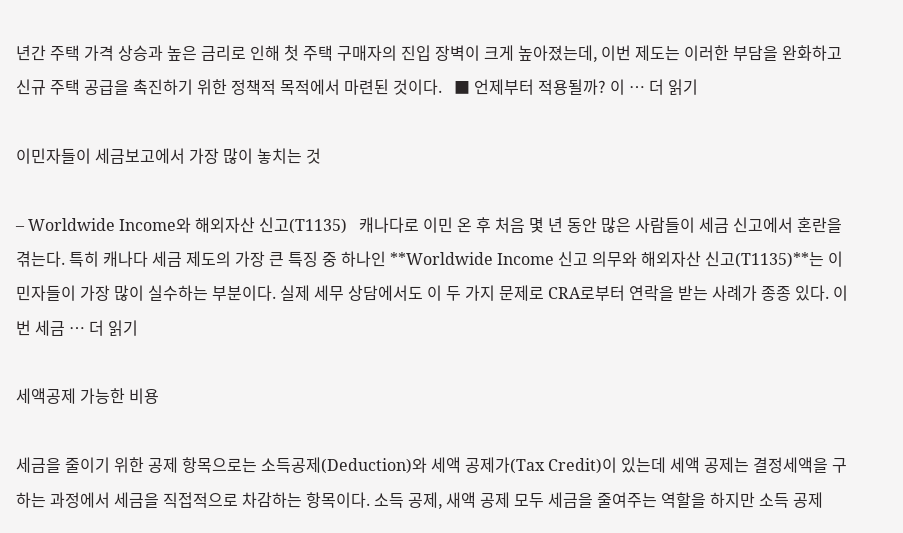년간 주택 가격 상승과 높은 금리로 인해 첫 주택 구매자의 진입 장벽이 크게 높아졌는데, 이번 제도는 이러한 부담을 완화하고 신규 주택 공급을 촉진하기 위한 정책적 목적에서 마련된 것이다.   ■ 언제부터 적용될까? 이 … 더 읽기

이민자들이 세금보고에서 가장 많이 놓치는 것

– Worldwide Income와 해외자산 신고(T1135)   캐나다로 이민 온 후 처음 몇 년 동안 많은 사람들이 세금 신고에서 혼란을 겪는다. 특히 캐나다 세금 제도의 가장 큰 특징 중 하나인 **Worldwide Income 신고 의무와 해외자산 신고(T1135)**는 이민자들이 가장 많이 실수하는 부분이다. 실제 세무 상담에서도 이 두 가지 문제로 CRA로부터 연락을 받는 사례가 종종 있다. 이번 세금 … 더 읽기

세액공제 가능한 비용

세금을 줄이기 위한 공제 항목으로는 소득공제(Deduction)와 세액 공제가(Tax Credit)이 있는데 세액 공제는 결정세액을 구하는 과정에서 세금을 직접적으로 차감하는 항목이다. 소득 공제, 새액 공제 모두 세금을 줄여주는 역할을 하지만 소득 공제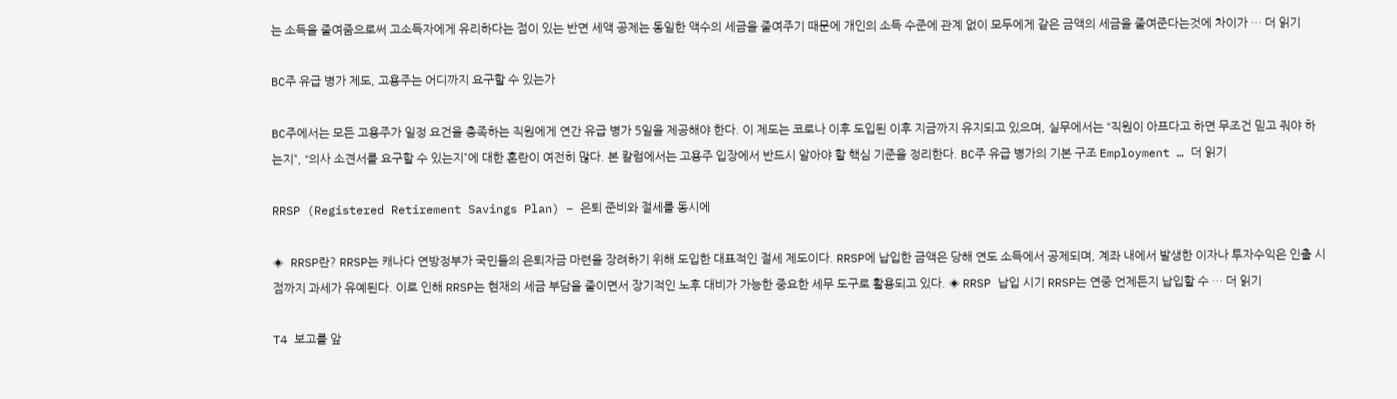는 소득을 줄여줌으로써 고소득자에게 유리하다는 점이 있는 반면 세액 공제는 동일한 액수의 세금을 줄여주기 때문에 개인의 소득 수준에 관계 없이 모두에게 같은 금액의 세금을 줄여준다는것에 차이가 … 더 읽기

BC주 유급 병가 제도, 고용주는 어디까지 요구할 수 있는가

BC주에서는 모든 고용주가 일정 요건을 충족하는 직원에게 연간 유급 병가 5일을 제공해야 한다. 이 제도는 코로나 이후 도입된 이후 지금까지 유지되고 있으며, 실무에서는 “직원이 아프다고 하면 무조건 믿고 줘야 하는지”, “의사 소견서를 요구할 수 있는지”에 대한 혼란이 여전히 많다. 본 칼럼에서는 고용주 입장에서 반드시 알아야 할 핵심 기준을 정리한다. BC주 유급 병가의 기본 구조 Employment … 더 읽기

RRSP (Registered Retirement Savings Plan) – 은퇴 준비와 절세를 동시에

◈ RRSP란? RRSP는 캐나다 연방정부가 국민들의 은퇴자금 마련을 장려하기 위해 도입한 대표적인 절세 제도이다. RRSP에 납입한 금액은 당해 연도 소득에서 공제되며, 계좌 내에서 발생한 이자나 투자수익은 인출 시점까지 과세가 유예된다. 이로 인해 RRSP는 현재의 세금 부담을 줄이면서 장기적인 노후 대비가 가능한 중요한 세무 도구로 활용되고 있다. ◈ RRSP 납입 시기 RRSP는 연중 언제든지 납입할 수 … 더 읽기

T4 보고를 앞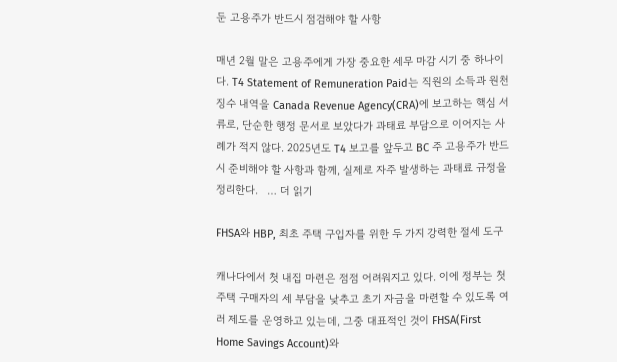둔 고용주가 반드시 점검해야 할 사항

매년 2월 말은 고용주에게 가장 중요한 세무 마감 시기 중 하나이다. T4 Statement of Remuneration Paid는 직원의 소득과 원천징수 내역을 Canada Revenue Agency(CRA)에 보고하는 핵심 서류로, 단순한 행정 문서로 보았다가 과태료 부담으로 이어지는 사례가 적지 않다. 2025년도 T4 보고를 앞두고 BC 주 고용주가 반드시 준비해야 할 사항과 함께, 실제로 자주 발생하는 과태료 규정을 정리한다.   … 더 읽기

FHSA와 HBP, 최초 주택 구입자를 위한 두 가지 강력한 절세 도구

캐나다에서 첫 내집 마련은 점점 어려워지고 있다. 이에 정부는 첫 주택 구매자의 세 부담을 낮추고 초기 자금을 마련할 수 있도록 여러 제도를 운영하고 있는데, 그중 대표적인 것이 FHSA(First Home Savings Account)와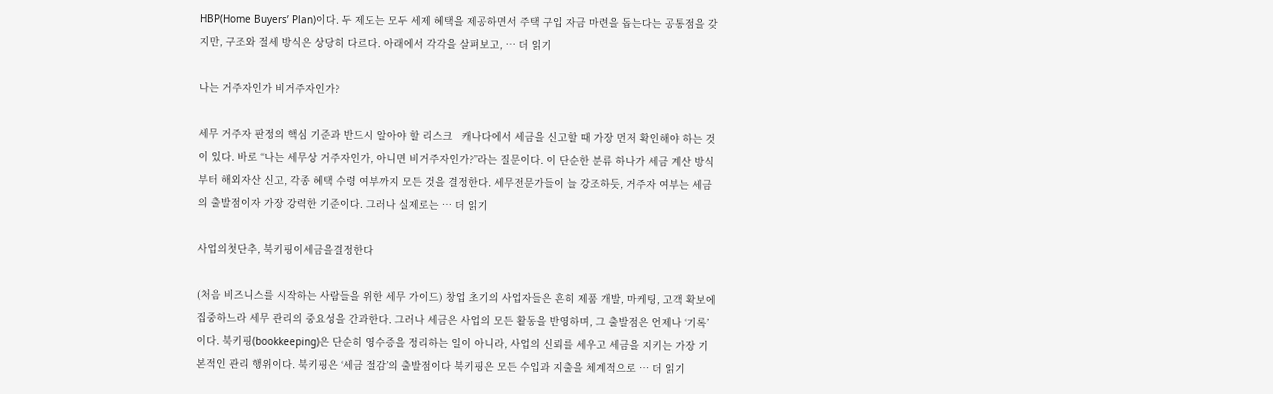HBP(Home Buyers’ Plan)이다. 두 제도는 모두 세제 혜택을 제공하면서 주택 구입 자금 마련을 돕는다는 공통점을 갖지만, 구조와 절세 방식은 상당히 다르다. 아래에서 각각을 살펴보고, … 더 읽기

나는 거주자인가 비거주자인가?

세무 거주자 판정의 핵심 기준과 반드시 알아야 할 리스크   캐나다에서 세금을 신고할 때 가장 먼저 확인해야 하는 것이 있다. 바로 “나는 세무상 거주자인가, 아니면 비거주자인가?”라는 질문이다. 이 단순한 분류 하나가 세금 계산 방식부터 해외자산 신고, 각종 혜택 수령 여부까지 모든 것을 결정한다. 세무전문가들이 늘 강조하듯, 거주자 여부는 세금의 출발점이자 가장 강력한 기준이다. 그러나 실제로는 … 더 읽기

사업의첫단추, 북키핑이세금을결정한다

(처음 비즈니스를 시작하는 사람들을 위한 세무 가이드) 창업 초기의 사업자들은 흔히 제품 개발, 마케팅, 고객 확보에 집중하느라 세무 관리의 중요성을 간과한다. 그러나 세금은 사업의 모든 활동을 반영하며, 그 출발점은 언제나 ‘기록’이다. 북키핑(bookkeeping)은 단순히 영수증을 정리하는 일이 아니라, 사업의 신뢰를 세우고 세금을 지키는 가장 기본적인 관리 행위이다. 북키핑은 ‘세금 절감’의 출발점이다 북키핑은 모든 수입과 지출을 체계적으로 … 더 읽기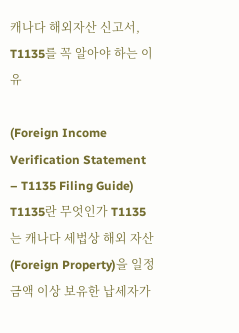캐나다 해외자산 신고서, T1135를 꼭 알아야 하는 이유

(Foreign Income Verification Statement – T1135 Filing Guide) T1135란 무엇인가 T1135는 캐나다 세법상 해외 자산(Foreign Property)을 일정 금액 이상 보유한 납세자가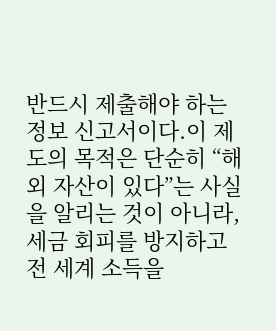반드시 제출해야 하는 정보 신고서이다.이 제도의 목적은 단순히 “해외 자산이 있다”는 사실을 알리는 것이 아니라, 세금 회피를 방지하고 전 세계 소득을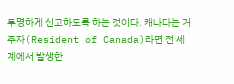투명하게 신고하도록 하는 것이다. 캐나다는 거주자(Resident of Canada)라면 전 세계에서 발생한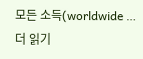모든 소득(worldwide … 더 읽기